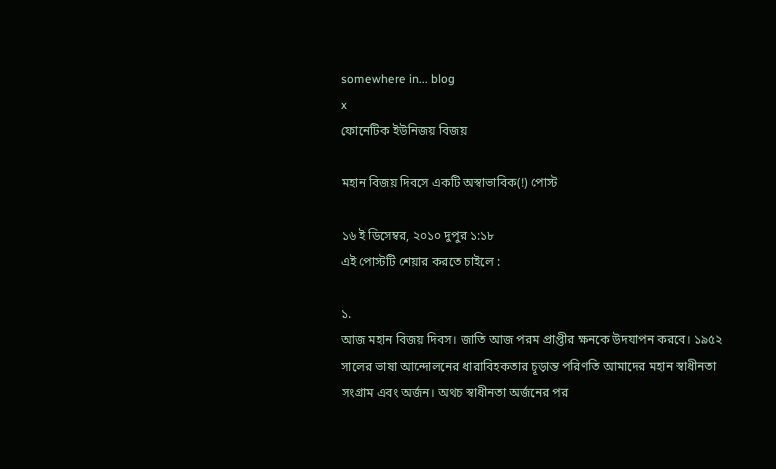somewhere in... blog
x
ফোনেটিক ইউনিজয় বিজয়

মহান বিজয় দিবসে একটি অস্বাভাবিক(!) পোস্ট

১৬ ই ডিসেম্বর, ২০১০ দুপুর ১:১৮
এই পোস্টটি শেয়ার করতে চাইলে :

১.
আজ মহান বিজয় দিবস। জাতি আজ পরম প্রাপ্তীর ক্ষনকে উদযাপন করবে। ১৯৫২ সালের ভাষা আন্দোলনের ধারাবিহকতার চূড়ান্ত পরিণতি আমাদের মহান স্বাধীনতা সংগ্রাম এবং অর্জন। অথচ স্বাধীনতা অর্জনের পর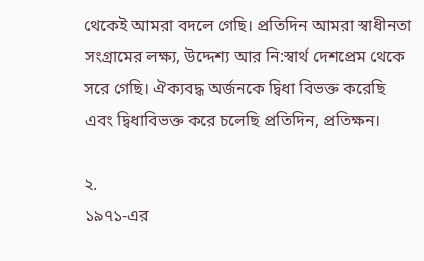থেকেই আমরা বদলে গেছি। প্রতিদিন আমরা স্বাধীনতা সংগ্রামের লক্ষ্য, উদ্দেশ্য আর নি:স্বার্থ দেশপ্রেম থেকে সরে গেছি। ঐক্যবদ্ধ অর্জনকে দ্বিধা বিভক্ত করেছি এবং দ্বিধাবিভক্ত করে চলেছি প্রতিদিন, প্রতিক্ষন।

২.
১৯৭১-এর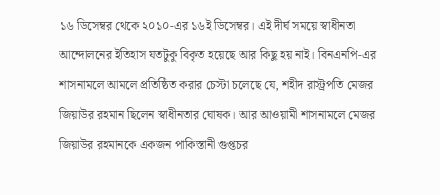১৬ ডিসেম্বর থেকে ২০১০-এর ১৬ই ডিসেম্বর। এই দীর্ঘ সময়ে স্বাধীনতা আন্দোলনের ইতিহাস যতটুকু বিকৃত হয়েছে আর কিছু হয় নাই। বিনএনপি-এর শাসনামলে আমলে প্রতিষ্ঠিত করার চেস্টা চলেছে যে, শহীদ রাস্ট্রপতি মেজর জিয়াউর রহমান ছিলেন স্বাধীনতার ঘোষক। আর আওয়ামী শাসনামলে মেজর জিয়াউর রহমানকে একজন পাকিস্তানী গুপ্তচর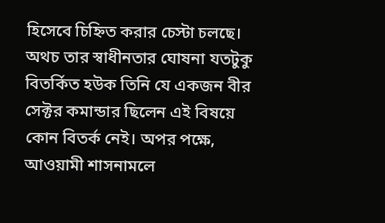হিসেবে চিহ্নিত করার চেস্টা চলছে। অথচ তার স্বাধীনতার ঘোষনা যতটুকু বিতর্কিত হউক তিনি যে একজন বীর সেক্টর কমান্ডার ছিলেন এই বিষয়ে কোন বিতর্ক নেই। অপর পক্ষে, আওয়ামী শাসনামলে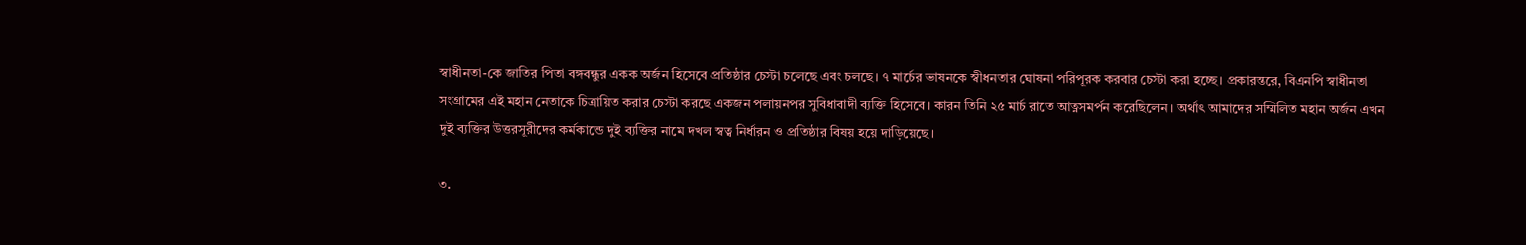স্বাধীনতা-কে জাতির পিতা বঙ্গবন্ধুর একক অর্জন হিসেবে প্রতিষ্ঠার চেস্টা চলেছে এবং চলছে। ৭ মার্চের ভাষনকে স্বীধনতার ঘোষনা পরিপূরক করবার চেস্টা করা হচ্ছে। প্রকারন্তরে, বিএনপি স্বাধীনতা সংগ্রামের এই মহান নেতাকে চিত্রায়িত করার চেস্টা করছে একজন পলায়নপর সুবিধাবাদী ব্যক্তি হিসেবে। কারন তিনি ২৫ মার্চ রাতে আত্নসমর্পন করেছিলেন। অর্থাৎ আমাদের সম্মিলিত মহান অর্জন এখন দুই ব্যক্তির উত্তরসূরীদের কর্মকান্ডে দুই ব্যক্তির নামে দখল স্বত্ব নির্ধারন ও প্রতিষ্ঠার বিষয় হয়ে দাড়িয়েছে।

৩.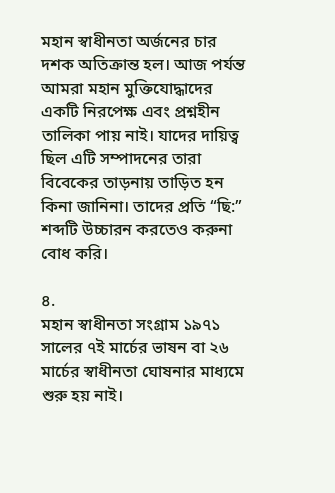মহান স্বাধীনতা অর্জনের চার দশক অতিক্রান্ত হল। আজ পর্যন্ত আমরা মহান মুক্তিযোদ্ধাদের একটি নিরপেক্ষ এবং প্রশ্নহীন তালিকা পায় নাই। যাদের দায়িত্ব ছিল এটি সম্পাদনের তারা বিবেকের তাড়নায় তাড়িত হন কিনা জানিনা। তাদের প্রতি “ছি:” শব্দটি উচ্চারন করতেও করুনা বোধ করি।

৪.
মহান স্বাধীনতা সংগ্রাম ১৯৭১ সালের ৭ই মার্চের ভাষন বা ২৬ মার্চের স্বাধীনতা ঘোষনার মাধ্যমে শুরু হয় নাই।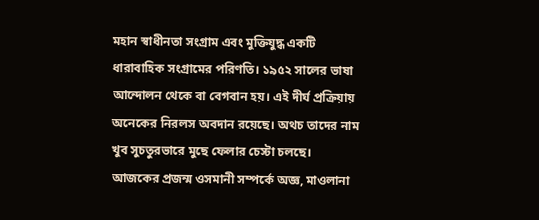মহান স্বাধীনতা সংগ্রাম এবং মুক্তিযুদ্ধ একটি ধারাবাহিক সংগ্রামের পরিণতি। ১৯৫২ সালের ভাষা আন্দোলন থেকে বা বেগবান হয়। এই দীর্ঘ প্রক্রিয়ায় অনেকের নিরলস অবদান রয়েছে। অথচ তাদের নাম খুব সুচতুরভারে মুছে ফেলার চেস্টা চলছে। আজকের প্রজন্ম ওসমানী সম্পর্কে অজ্ঞ, মাওলানা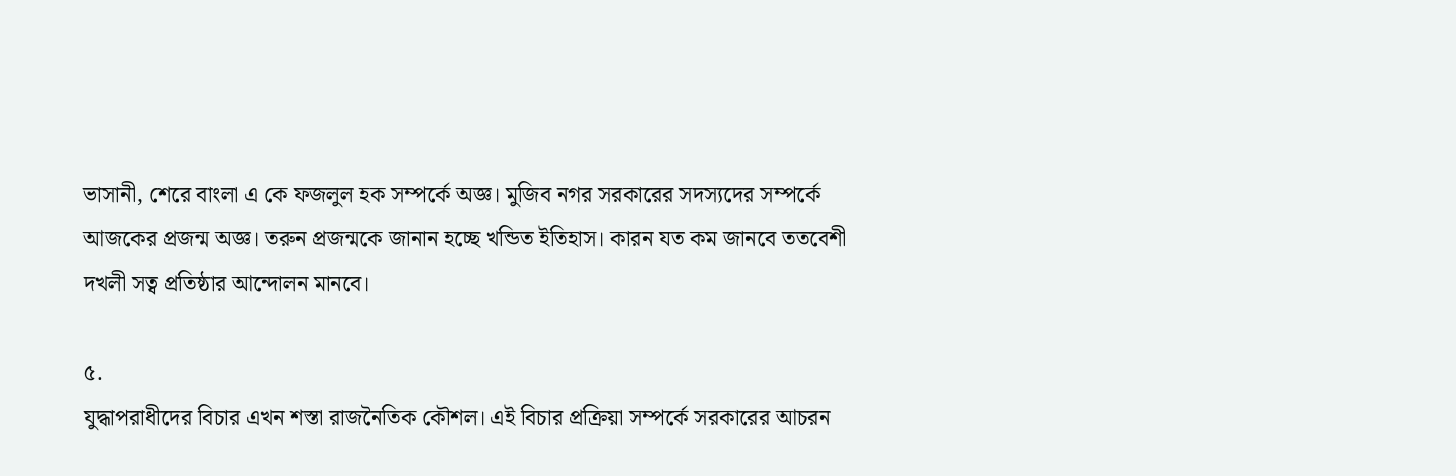ভাসানী, শেরে বাংলা এ কে ফজলুল হক সম্পর্কে অজ্ঞ। মুজিব নগর সরকারের সদস্যদের সম্পর্কে আজকের প্রজন্ম অজ্ঞ। তরুন প্রজন্মকে জানান হচ্ছে খন্ডিত ইতিহাস। কারন যত কম জানবে ততবেশী দখলী সত্ব প্রতিষ্ঠার আন্দোলন মানবে।

৫.
যুদ্ধাপরাধীদের বিচার এখন শস্তা রাজনৈতিক কৌশল। এই বিচার প্রক্রিয়া সম্পর্কে সরকারের আচরন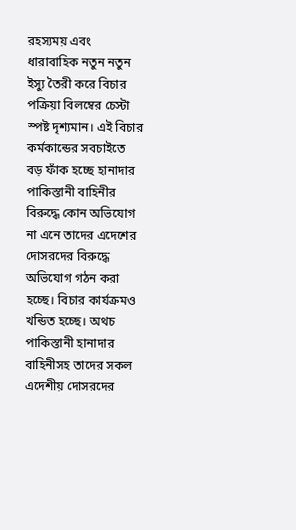রহস্যময় এবং ধারাবাহিক নতুন নতুন ইস্যু তৈরী করে বিচার পক্রিয়া বিলম্বের চেস্টা স্পষ্ট দৃশ্যমান। এই বিচার কর্মকান্ডের সবচাইতে বড় ফাঁক হচ্ছে হানাদার পাকিস্তানী বাহিনীর বিরুদ্ধে কোন অভিযোগ না এনে তাদের এদেশের দোসরদের বিরুদ্ধে অভিযোগ গঠন করা হচ্ছে। বিচার কার্যক্রমও খন্ডিত হচ্ছে। অথচ পাকিস্তানী হানাদার বাহিনীসহ তাদের সকল এদেশীয় দোসরদের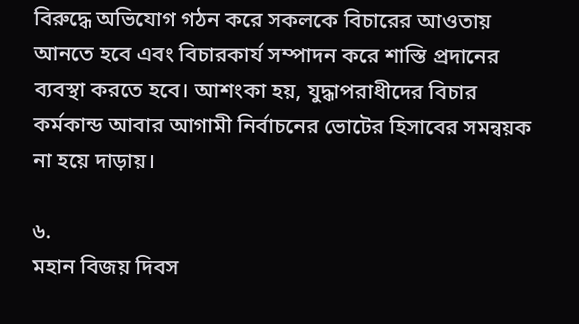বিরুদ্ধে অভিযোগ গঠন করে সকলকে বিচারের আওতায় আনতে হবে এবং বিচারকার্য সম্পাদন করে শাস্তি প্রদানের ব্যবস্থা করতে হবে। আশংকা হয়, যুদ্ধাপরাধীদের বিচার কর্মকান্ড আবার আগামী নির্বাচনের ভোটের হিসাবের সমন্বয়ক না হয়ে দাড়ায়।

৬.
মহান বিজয় দিবস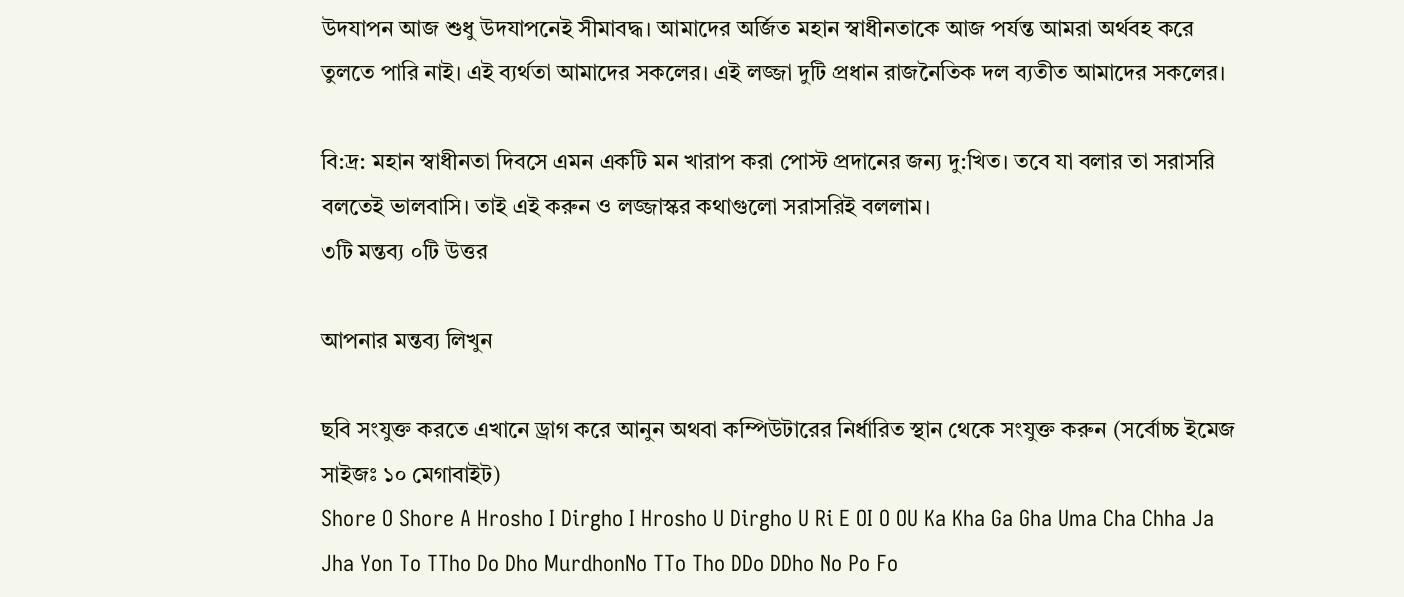উদযাপন আজ শুধু উদযাপনেই সীমাবদ্ধ। আমাদের অর্জিত মহান স্বাধীনতাকে আজ পর্যন্ত আমরা অর্থবহ করে তুলতে পারি নাই। এই ব্যর্থতা আমাদের সকলের। এই লজ্জা দুটি প্রধান রাজনৈতিক দল ব্যতীত আমাদের সকলের।

বি:দ্র: মহান স্বাধীনতা দিবসে এমন একটি মন খারাপ করা পোস্ট প্রদানের জন্য দু:খিত। তবে যা বলার তা সরাসরি বলতেই ভালবাসি। তাই এই করুন ও লজ্জাস্কর কথাগুলো সরাসরিই বললাম।
৩টি মন্তব্য ০টি উত্তর

আপনার মন্তব্য লিখুন

ছবি সংযুক্ত করতে এখানে ড্রাগ করে আনুন অথবা কম্পিউটারের নির্ধারিত স্থান থেকে সংযুক্ত করুন (সর্বোচ্চ ইমেজ সাইজঃ ১০ মেগাবাইট)
Shore O Shore A Hrosho I Dirgho I Hrosho U Dirgho U Ri E OI O OU Ka Kha Ga Gha Uma Cha Chha Ja Jha Yon To TTho Do Dho MurdhonNo TTo Tho DDo DDho No Po Fo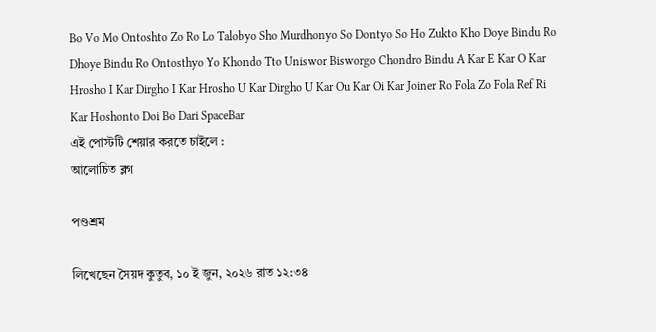Bo Vo Mo Ontoshto Zo Ro Lo Talobyo Sho Murdhonyo So Dontyo So Ho Zukto Kho Doye Bindu Ro Dhoye Bindu Ro Ontosthyo Yo Khondo Tto Uniswor Bisworgo Chondro Bindu A Kar E Kar O Kar Hrosho I Kar Dirgho I Kar Hrosho U Kar Dirgho U Kar Ou Kar Oi Kar Joiner Ro Fola Zo Fola Ref Ri Kar Hoshonto Doi Bo Dari SpaceBar
এই পোস্টটি শেয়ার করতে চাইলে :
আলোচিত ব্লগ

পণ্ডশ্রম

লিখেছেন সৈয়দ কুতুব, ১০ ই জুন, ২০২৬ রাত ১২:৩৪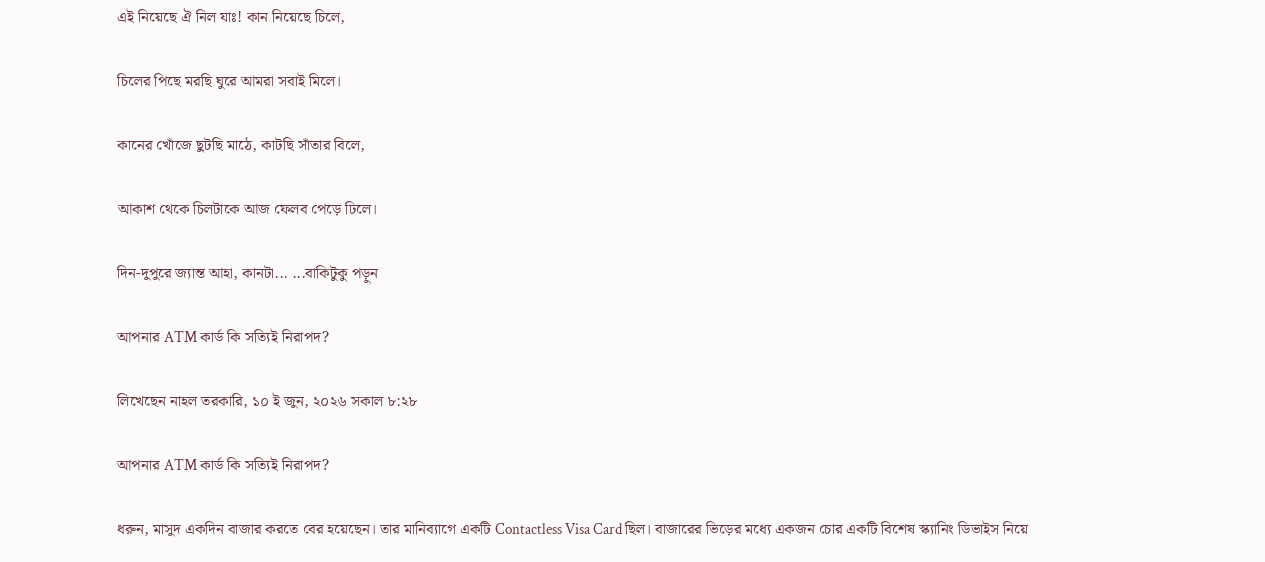এই নিয়েছে ঐ নিল যাঃ! কান নিয়েছে চিলে,

চিলের পিছে মরছি ঘুরে আমরা সবাই মিলে।

কানের খোঁজে ছুটছি মাঠে, কাটছি সাঁতার বিলে,

আকাশ থেকে চিলটাকে আজ ফেলব পেড়ে ঢিলে।

দিন-দুপুরে জ্যান্ত আহা, কানটা... ...বাকিটুকু পড়ুন

আপনার ATM কার্ড কি সত্যিই নিরাপদ?

লিখেছেন নাহল তরকারি, ১০ ই জুন, ২০২৬ সকাল ৮:২৮

আপনার ATM কার্ড কি সত্যিই নিরাপদ?

ধরুন, মাসুদ একদিন বাজার করতে বের হয়েছেন। তার মানিব্যাগে একটি Contactless Visa Card ছিল। বাজারের ভিড়ের মধ্যে একজন চোর একটি বিশেষ স্ক্যানিং ডিভাইস নিয়ে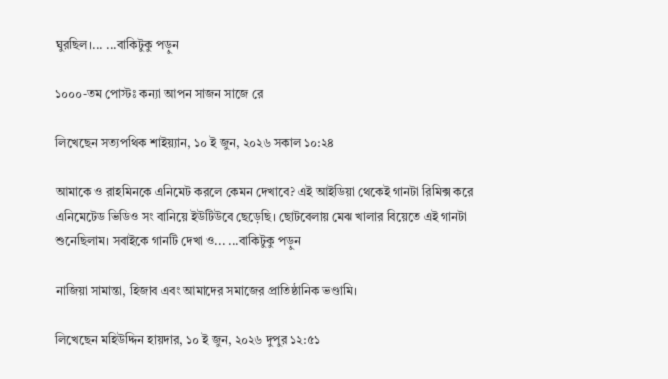ঘুরছিল।... ...বাকিটুকু পড়ুন

১০০০-তম পোস্টঃ কন্যা আপন সাজন সাজে রে

লিখেছেন সত্যপথিক শাইয়্যান, ১০ ই জুন, ২০২৬ সকাল ১০:২৪

আমাকে ও রাহমিনকে এনিমেট করলে কেমন দেখাবে? এই আইডিয়া থেকেই গানটা রিমিক্স করে এনিমেটেড ভিডিও সং বানিয়ে ইউটিউবে ছেড়েছি। ছোটবেলায় মেঝ খালার বিয়েতে এই গানটা শুনেছিলাম। সবাইকে গানটি দেখা ও... ...বাকিটুকু পড়ুন

নাজিয়া সামান্তা, হিজাব এবং আমাদের সমাজের প্রাতিষ্ঠানিক ভণ্ডামি।

লিখেছেন মহিউদ্দিন হায়দার, ১০ ই জুন, ২০২৬ দুপুর ১২:৫১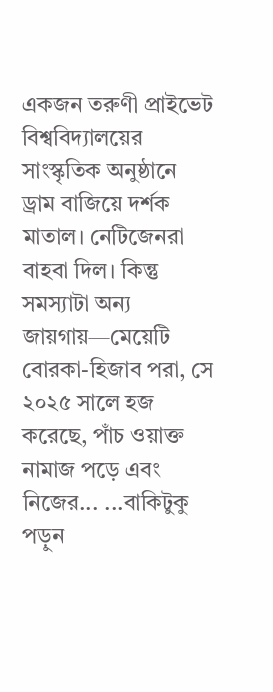একজন তরুণী প্রাইভেট বিশ্ববিদ্যালয়ের সাংস্কৃতিক অনুষ্ঠানে ড্রাম বাজিয়ে দর্শক মাতাল। নেটিজেনরা বাহবা দিল। কিন্তু সমস্যাটা অন্য জায়গায়—মেয়েটি বোরকা-হিজাব পরা, সে ২০২৫ সালে হজ করেছে, পাঁচ ওয়াক্ত নামাজ পড়ে এবং নিজের... ...বাকিটুকু পড়ুন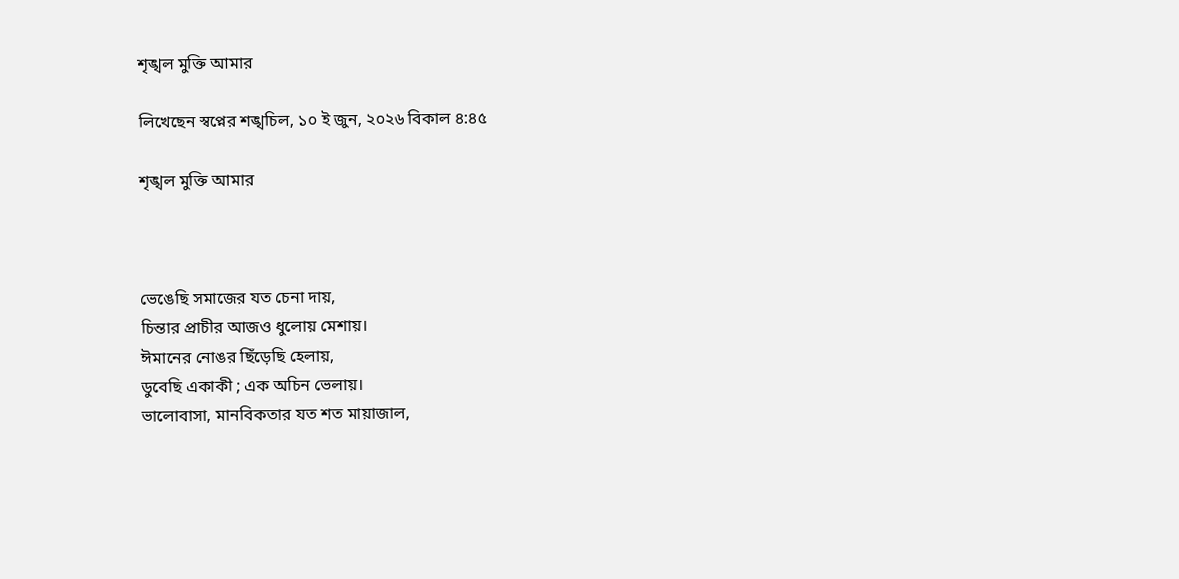শৃঙ্খল মুক্তি আমার

লিখেছেন স্বপ্নের শঙ্খচিল, ১০ ই জুন, ২০২৬ বিকাল ৪:৪৫

শৃঙ্খল মুক্তি আমার



ভেঙেছি সমাজের যত চেনা দায়,
চিন্তার প্রাচীর আজও ধুলোয় মেশায়।
ঈমানের নোঙর ছিঁড়েছি হেলায়,
ডুবেছি একাকী ; এক অচিন ভেলায়।
ভালোবাসা, মানবিকতার যত শত মায়াজাল,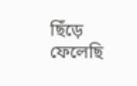ছিঁড়ে ফেলেছি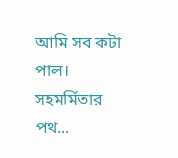আমি সব কটা পাল।
সহমর্মিতার পথ...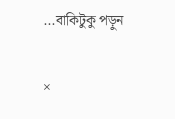...বাকিটুকু পড়ুন

×